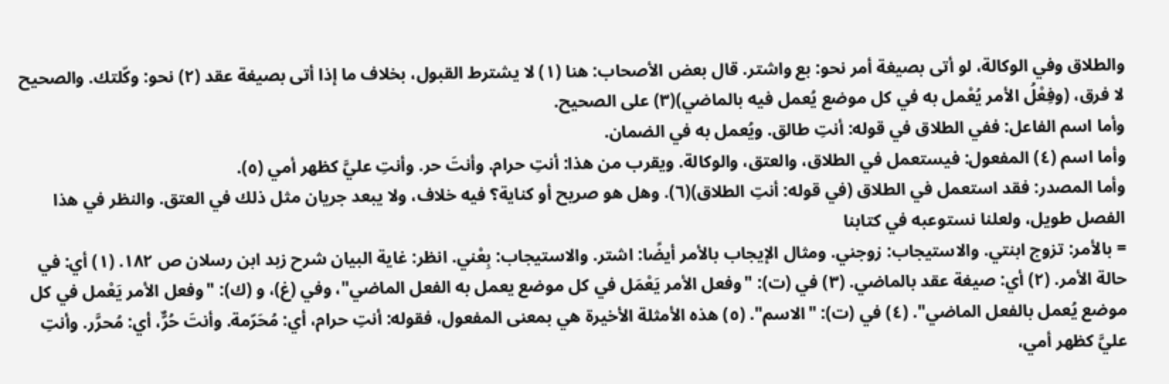والطلاق وفي الوكالة، لو أتى بصيغة أمر نحو: بع واشتر. قال بعض الأصحاب: هنا (١) لا يشترط القبول، بخلاف ما إذا أتى بصيغة عقد (٢) نحو: وكّلتك. والصحيح لا فرق، (وفِعْلُ الأمر يُعْمل به في كل موضع يُعمل فيه بالماضي)(٣) على الصحيح.
وأما اسم الفاعل: ففي الطلاق في قوله: أنتِ طالق. ويُعمل به في الضمان.
وأما اسم (٤) المفعول: فيستعمل في الطلاق، والعتق، والوكالة. ويقرب من هذا: أنتِ حرام. وأنتَ حر. وأنتِ عليَّ كظهر أمي (٥).
وأما المصدر: فقد استعمل في الطلاق (في قوله: أنتِ الطلاق)(٦). وهل هو صريح أو كناية؟ فيه خلاف، ولا يبعد جريان مثل ذلك في العتق. والنظر في هذا الفصل طويل، ولعلنا نستوعبه في كتابنا
= بالأمر: تزوج ابنتي. والاستيجاب: زوجني. ومثال الإيجاب بالأمر أيضًا: اشتر. والاستيجاب: بِعْني. انظر: غاية البيان شرح زبد ابن رسلان ص ١٨٢. (١) أي: في حالة الأمر. (٢) أي: صيغة عقد بالماضي. (٣) في (ت): "وفعل الأمر يَعْمَل في كل موضع يعمل به الفعل الماضي"، وفي (غ)، و (ك): "وفعل الأمر يَعْمل في كل موضع يُعمل بالفعل الماضي". (٤) في (ت): "الاسم". (٥) هذه الأمثلة الأخيرة هي بمعنى المفعول، فقوله: أنتِ حرام، أي: مُحَرّمة. وأنتَ حُرٌّ، أي: مُحرَّر. وأنتِ عليَّ كظهر أمي،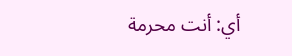أي: أنت محرمة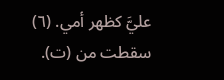عليَّ كظهر أمي. (٦) سقطت من (ت).